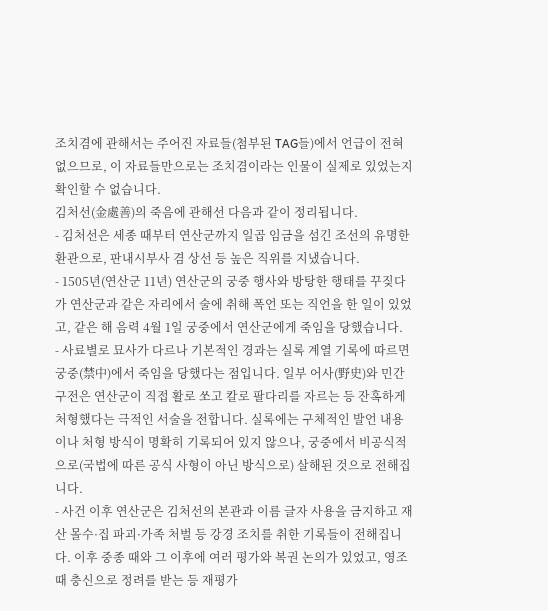조치겸에 관해서는 주어진 자료들(첨부된 TAG들)에서 언급이 전혀 없으므로, 이 자료들만으로는 조치겸이라는 인물이 실제로 있었는지 확인할 수 없습니다.
김처선(金處善)의 죽음에 관해선 다음과 같이 정리됩니다.
- 김처선은 세종 때부터 연산군까지 일곱 임금을 섬긴 조선의 유명한 환관으로, 판내시부사 겸 상선 등 높은 직위를 지냈습니다.
- 1505년(연산군 11년) 연산군의 궁중 행사와 방탕한 행태를 꾸짖다가 연산군과 같은 자리에서 술에 취해 폭언 또는 직언을 한 일이 있었고, 같은 해 음력 4월 1일 궁중에서 연산군에게 죽임을 당했습니다.
- 사료별로 묘사가 다르나 기본적인 경과는 실록 계열 기록에 따르면 궁중(禁中)에서 죽임을 당했다는 점입니다. 일부 어사(野史)와 민간구전은 연산군이 직접 활로 쏘고 칼로 팔다리를 자르는 등 잔혹하게 처형했다는 극적인 서술을 전합니다. 실록에는 구체적인 발언 내용이나 처형 방식이 명확히 기록되어 있지 않으나, 궁중에서 비공식적으로(국법에 따른 공식 사형이 아닌 방식으로) 살해된 것으로 전해집니다.
- 사건 이후 연산군은 김처선의 본관과 이름 글자 사용을 금지하고 재산 몰수·집 파괴·가족 처벌 등 강경 조치를 취한 기록들이 전해집니다. 이후 중종 때와 그 이후에 여러 평가와 복권 논의가 있었고, 영조 때 충신으로 정려를 받는 등 재평가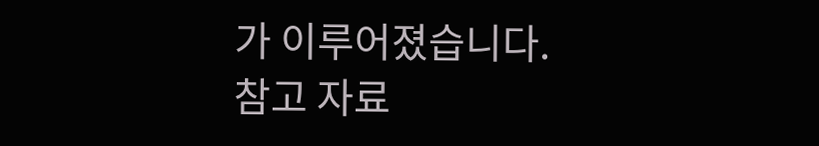가 이루어졌습니다.
참고 자료